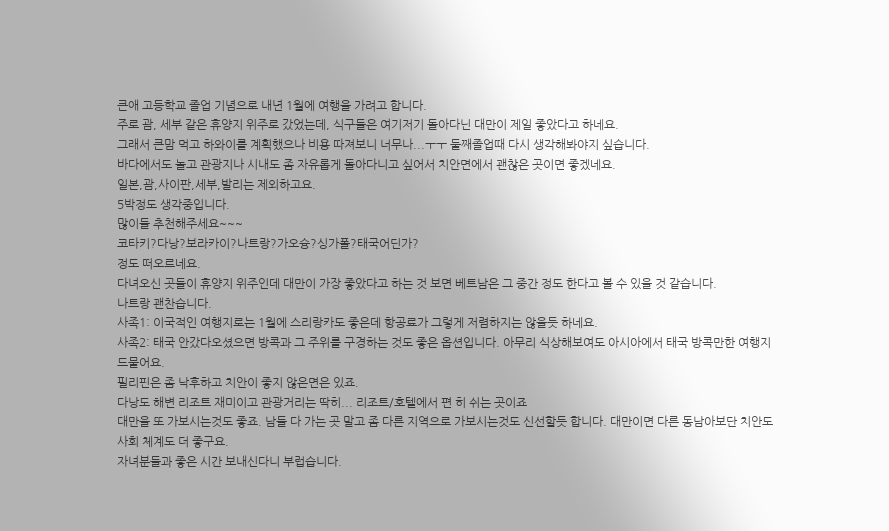큰애 고등학교 졸업 기념으로 내년 1월에 여행을 가려고 합니다.
주로 괌, 세부 같은 휴양지 위주로 갔었는데, 식구들은 여기저기 돌아다닌 대만이 제일 좋았다고 하네요.
그래서 큰맘 먹고 하와이를 계획했으나 비용 따져보니 너무나...ㅜㅜ 둘째졸업때 다시 생각해봐야지 싶습니다.
바다에서도 놀고 관광지나 시내도 좀 자유롭게 돌아다니고 싶어서 치안면에서 괜찮은 곳이면 좋겠네요.
일본,괌,사이판,세부,발리는 제외하고요.
5박정도 생각중입니다.
많이들 추천해주세요~~~
코타키?다낭?보라카이?나트랑?가오슝?싱가폴?태국어딘가?
정도 떠오르네요.
다녀오신 곳들이 휴양지 위주인데 대만이 가장 좋았다고 하는 것 보면 베트남은 그 중간 정도 한다고 볼 수 있을 것 같습니다.
나트랑 괜찬습니다.
사족1: 이국적인 여행지로는 1월에 스리랑카도 좋은데 항공료가 그렇게 저렴하지는 않을듯 하네요.
사족2: 태국 안갔다오셨으면 방콕과 그 주위를 구경하는 것도 좋은 옵션입니다. 아무리 식상해보여도 아시아에서 태국 방콕만한 여행지 드물어요.
필리핀은 좀 낙후하고 치안이 좋지 않은면은 있죠.
다낭도 해변 리조트 재미이고 관광거리는 딱히... 리조트/호텔에서 편 히 쉬는 곳이죠
대만을 또 가보시는것도 좋죠. 남들 다 가는 곳 말고 좀 다른 지역으로 가보시는것도 신선할듯 합니다. 대만이면 다른 동남아보단 치안도 사회 체계도 더 좋구요.
자녀분들과 좋은 시간 보내신다니 부럽습니다.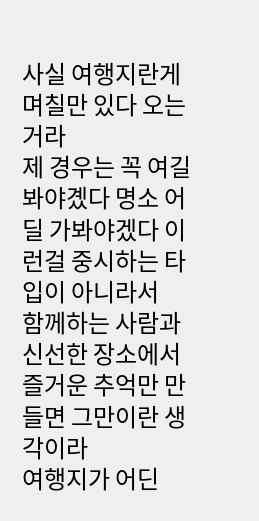사실 여행지란게 며칠만 있다 오는거라
제 경우는 꼭 여길 봐야곘다 명소 어딜 가봐야겠다 이런걸 중시하는 타입이 아니라서
함께하는 사람과 신선한 장소에서 즐거운 추억만 만들면 그만이란 생각이라
여행지가 어딘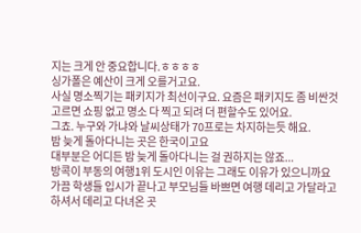지는 크게 안 중요합니다.ㅎㅎㅎㅎ
싱가폴은 예산이 크게 오를거고요.
사실 명소찍기는 패키지가 최선이구요. 요즘은 패키지도 좀 비싼것 고르면 쇼핑 없고 명소 다 찍고 되려 더 편할수도 있어요.
그쵸. 누구와 가냐와 날씨상태가 70프로는 차지하는듯 해요.
밤 늦게 돌아다니는 곳은 한국이고요
대부분은 어디든 밤 늦게 돌아다니는 걸 권하지는 않죠...
방콕이 부동의 여행1위 도시인 이유는 그래도 이유가 있으니까요
가끔 학생들 입시가 끝나고 부모님들 바쁘면 여행 데리고 가달라고 하셔서 데리고 다녀온 곳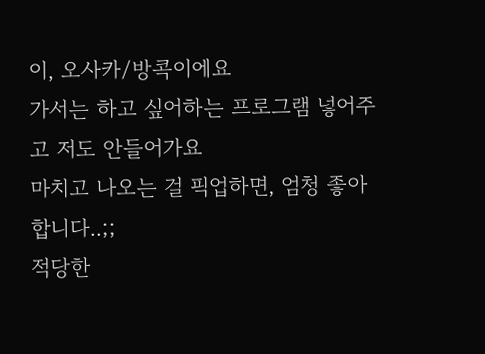이, 오사카/방콕이에요
가서는 하고 싶어하는 프로그램 넣어주고 저도 안들어가요
마치고 나오는 걸 픽업하면, 엄청 좋아합니다..;;
적당한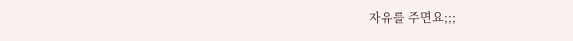자유를 주면요;;;